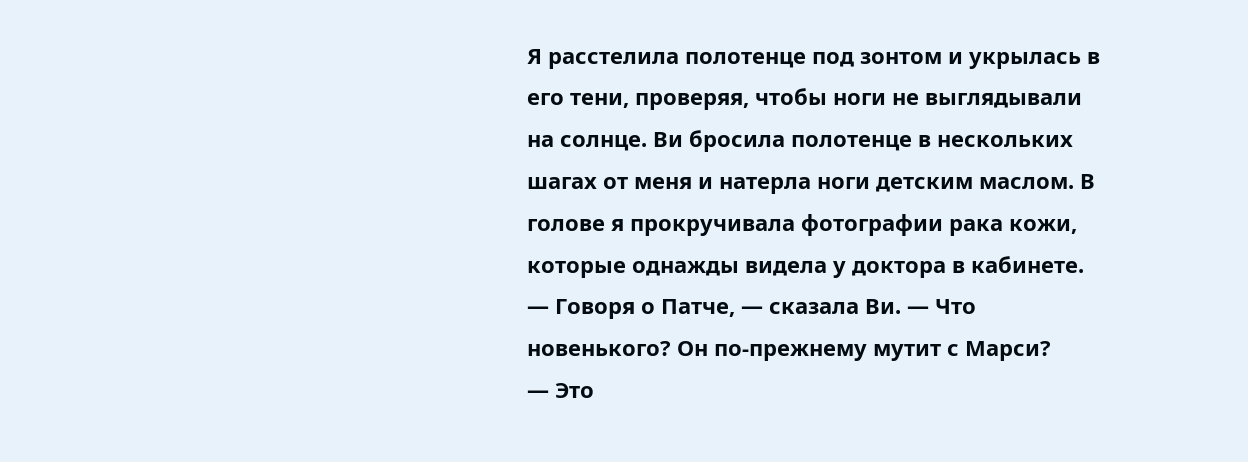Я расстелила полотенце под зонтом и укрылась в его тени, проверяя, чтобы ноги не выглядывали на солнце. Ви бросила полотенце в нескольких шагах от меня и натерла ноги детским маслом. В голове я прокручивала фотографии рака кожи, которые однажды видела у доктора в кабинете.
— Говоря о Патче, — сказала Ви. — Что новенького? Он по-прежнему мутит с Марси?
— Это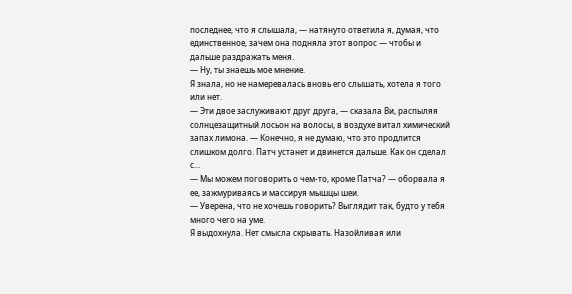последнее, что я слышала, — натянуто ответила я, думая, что единственное, зачем она подняла этот вопрос — чтобы и дальше раздражать меня.
— Ну, ты знаешь мое мнение.
Я знала, но не намеревалась вновь его слышать, хотела я того или нет.
— Эти двое заслуживают друг друга, — сказала Ви, распыляя солнцезащитный лосьон на волосы, в воздухе витал химический запах лимона. — Конечно, я не думаю, что это продлится слишком долго. Патч устанет и двинется дальше. Как он сделал с…
— Мы можем поговорить о чем-то, кроме Патча? — оборвала я ее, зажмуриваясь и массируя мышцы шеи.
— Уверена, что не хочешь говорить? Выглядит так, будто у тебя много чего на уме.
Я выдохнула. Нет смысла скрывать. Назойливая или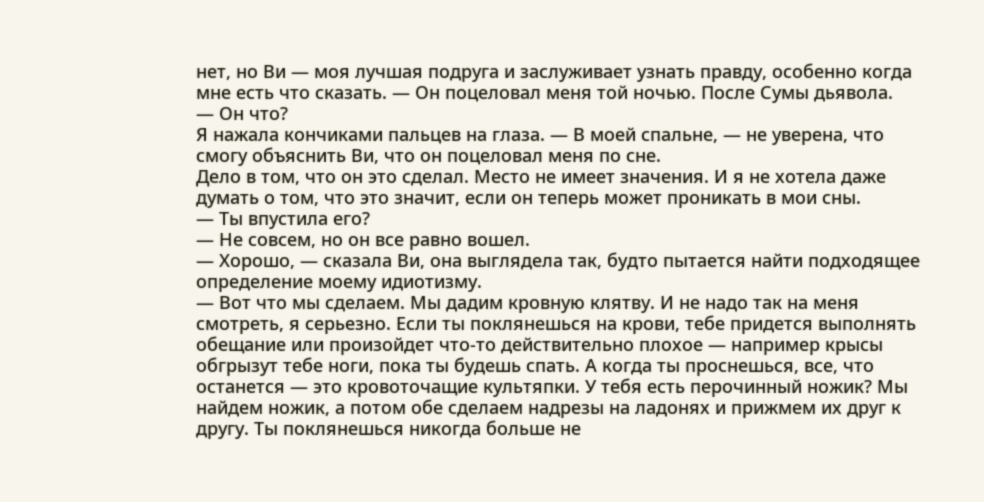нет, но Ви — моя лучшая подруга и заслуживает узнать правду, особенно когда мне есть что сказать. — Он поцеловал меня той ночью. После Сумы дьявола.
— Он что?
Я нажала кончиками пальцев на глаза. — В моей спальне, — не уверена, что смогу объяснить Ви, что он поцеловал меня по сне.
Дело в том, что он это сделал. Место не имеет значения. И я не хотела даже думать о том, что это значит, если он теперь может проникать в мои сны.
— Ты впустила его?
— Не совсем, но он все равно вошел.
— Хорошо, — сказала Ви, она выглядела так, будто пытается найти подходящее определение моему идиотизму.
— Вот что мы сделаем. Мы дадим кровную клятву. И не надо так на меня смотреть, я серьезно. Если ты поклянешься на крови, тебе придется выполнять обещание или произойдет что-то действительно плохое — например крысы обгрызут тебе ноги, пока ты будешь спать. А когда ты проснешься, все, что останется — это кровоточащие культяпки. У тебя есть перочинный ножик? Мы найдем ножик, а потом обе сделаем надрезы на ладонях и прижмем их друг к другу. Ты поклянешься никогда больше не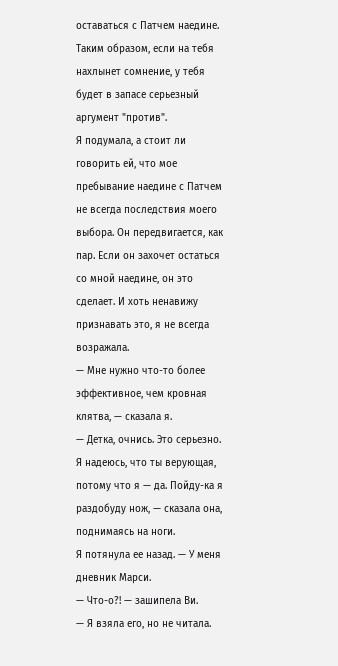оставаться с Патчем наедине. Таким образом, если на тебя нахлынет сомнение, у тебя будет в запасе серьезный аргумент "против".
Я подумала, а стоит ли говорить ей, что мое пребывание наедине с Патчем не всегда последствия моего выбора. Он передвигается, как пар. Если он захочет остаться со мной наедине, он это сделает. И хоть ненавижу признавать это, я не всегда возражала.
— Мне нужно что-то более эффективное, чем кровная клятва, — сказала я.
— Детка, очнись. Это серьезно. Я надеюсь, что ты верующая, потому что я — да. Пойду-ка я раздобуду нож, — сказала она, поднимаясь на ноги.
Я потянула ее назад. — У меня дневник Марси.
— Что-о?! — зашипела Ви.
— Я взяла его, но не читала.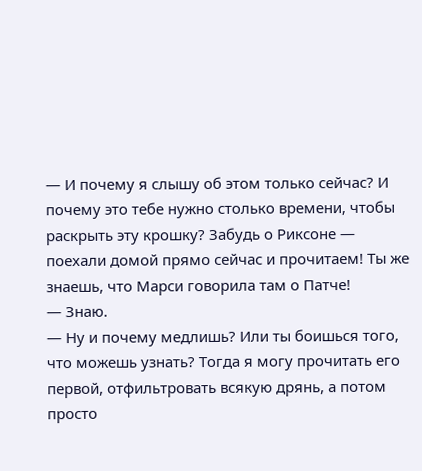— И почему я слышу об этом только сейчас? И почему это тебе нужно столько времени, чтобы раскрыть эту крошку? Забудь о Риксоне — поехали домой прямо сейчас и прочитаем! Ты же знаешь, что Марси говорила там о Патче!
— Знаю.
— Ну и почему медлишь? Или ты боишься того, что можешь узнать? Тогда я могу прочитать его первой, отфильтровать всякую дрянь, а потом просто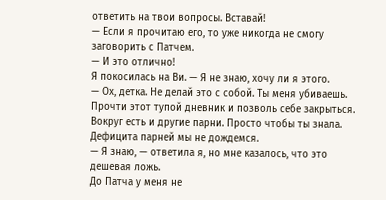ответить на твои вопросы. Вставай!
— Если я прочитаю его, то уже никогда не смогу заговорить с Патчем.
— И это отлично!
Я покосилась на Ви. — Я не знаю, хочу ли я этого.
— Ох, детка. Не делай это с собой. Ты меня убиваешь. Прочти этот тупой дневник и позволь себе закрыться. Вокруг есть и другие парни. Просто чтобы ты знала. Дефицита парней мы не дождемся.
— Я знаю, — ответила я, но мне казалось, что это дешевая ложь.
До Патча у меня не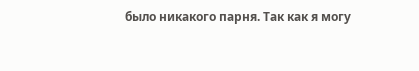было никакого парня. Так как я могу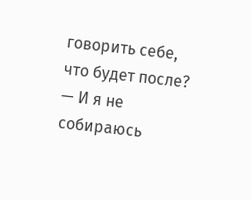говорить себе, что будет после?
— И я не собираюсь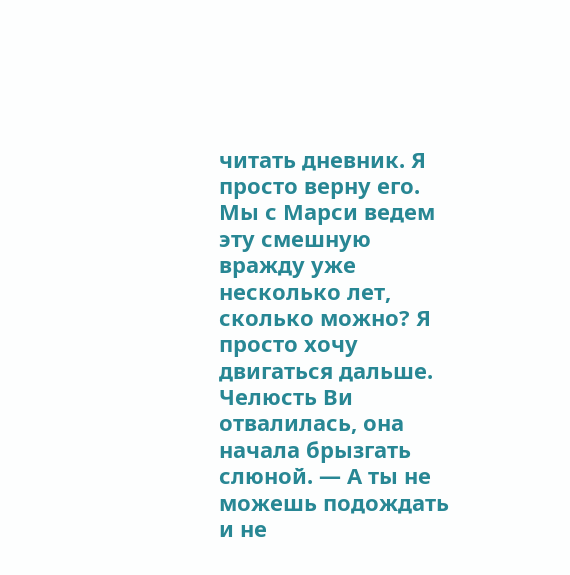читать дневник. Я просто верну его. Мы с Марси ведем эту смешную вражду уже несколько лет, сколько можно? Я просто хочу двигаться дальше.
Челюсть Ви отвалилась, она начала брызгать слюной. — А ты не можешь подождать и не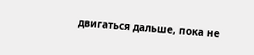двигаться дальше, пока не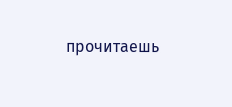прочитаешь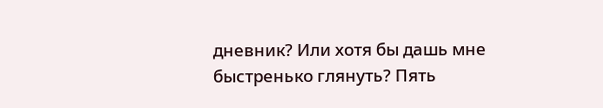дневник? Или хотя бы дашь мне быстренько глянуть? Пять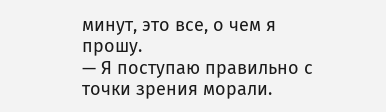минут, это все, о чем я прошу.
— Я поступаю правильно с точки зрения морали.